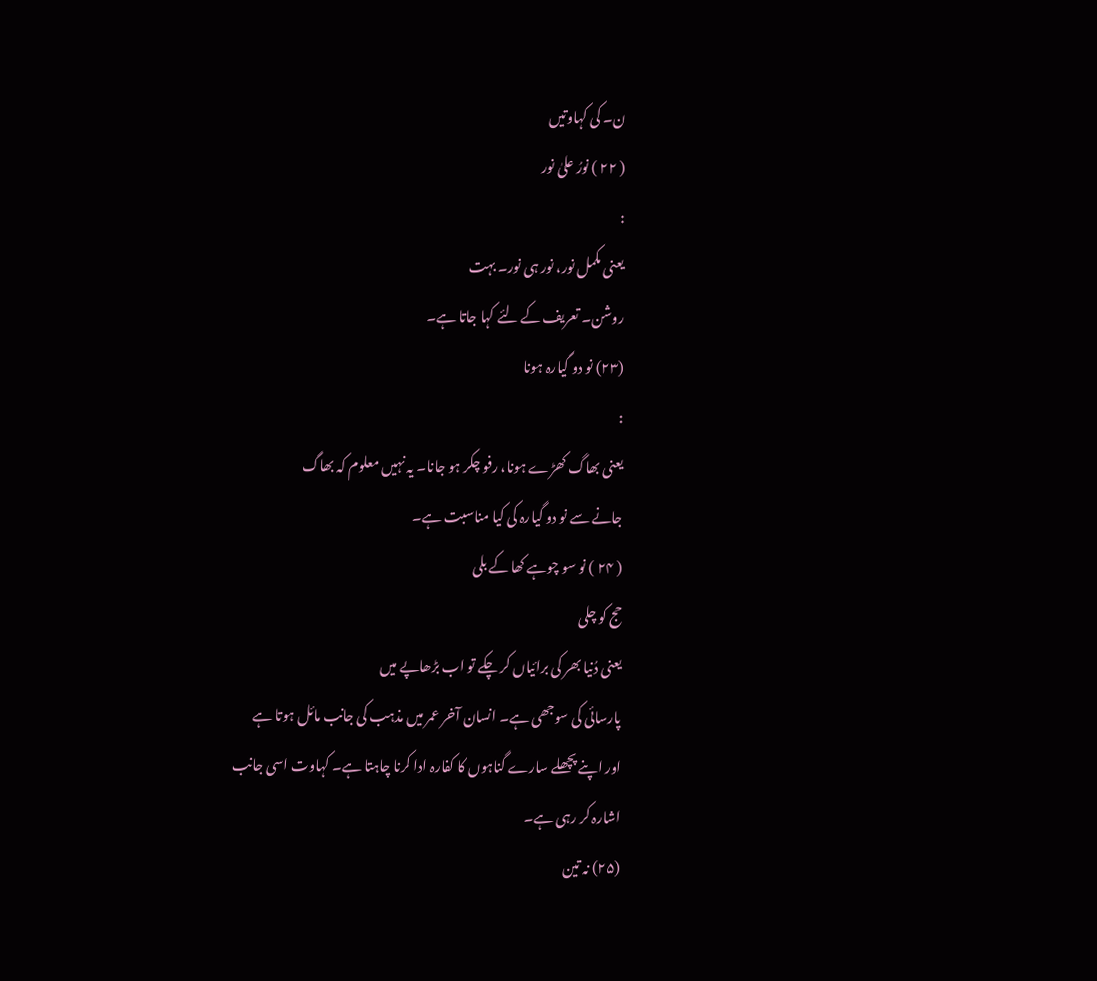ن۔ کی کہاوتیں
( ۲۲ ) نورُ علیٰ نور
:
یعنی مکمل نور، نور ہی نور۔ بہت
روشن۔ تعریف کے لئے کہا جاتا ہے۔
(۲۳) نو دو گیارہ ہونا
:
یعنی بھاگ کھڑے ہونا، رفو چکر ہو جانا۔ یہ نہیں معلوم کہ بھاگ
جانے سے نو دو گیارہ کی کیا مناسبت ہے۔
( ۲۴ ) نو سو چوہے کھا کے بلی
حج کو چلی
یعنی دُنیا بھر کی برائیاں کر چکے تو اب بڑھاپے میں
پارسائی کی سوجھی ہے۔ انسان آخر عمر میں مذہب کی جانب مائل ہوتا ہے
اور اپنے پچھلے سارے گناہوں کا کفارہ ادا کرنا چاہتا ہے۔ کہاوت اسی جانب
اشارہ کر رہی ہے۔
(۲۵) نہ تین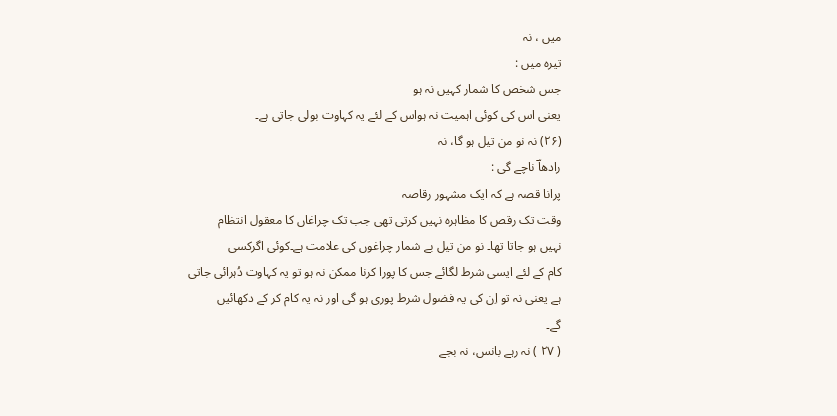میں ، نہ
تیرہ میں :
جس شخص کا شمار کہیں نہ ہو
یعنی اس کی کوئی اہمیت نہ ہواس کے لئے یہ کہاوت بولی جاتی ہے۔
(۲۶) نہ نو من تیل ہو گا، نہ
رادھاؔ ناچے گی :
پرانا قصہ ہے کہ ایک مشہور رقاصہ
وقت تک رقص کا مظاہرہ نہیں کرتی تھی جب تک چراغاں کا معقول انتظام
نہیں ہو جاتا تھا۔ نو من تیل بے شمار چراغوں کی علامت ہے۔کوئی اگرکسی
کام کے لئے ایسی شرط لگائے جس کا پورا کرنا ممکن نہ ہو تو یہ کہاوت دُہرائی جاتی
ہے یعنی نہ تو اِن کی یہ فضول شرط پوری ہو گی اور نہ یہ کام کر کے دکھائیں
گے۔
( ۲۷ ) نہ رہے بانس، نہ بجے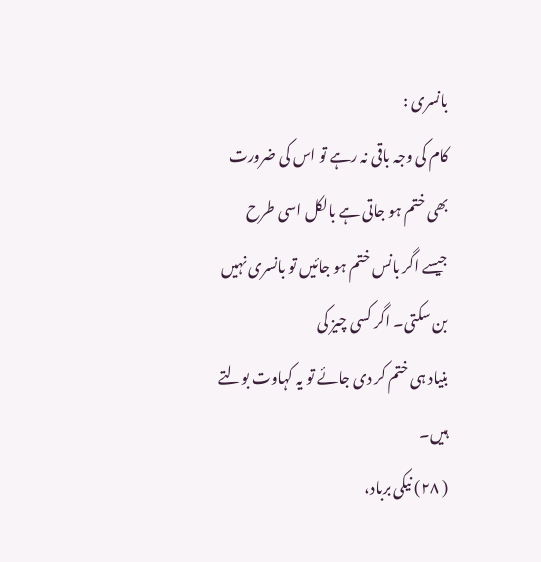بانسری :
کام کی وجہ باقی نہ رہے تو اس کی ضرورت بھی ختم ہو جاتی ہے بالکل اسی طرح
جیسے اگر بانس ختم ہو جائیں تو بانسری نہیں بن سکتی۔ اگر کسی چیز کی
بنیاد ہی ختم کر دی جائے تو یہ کہاوت بولتے ہیں۔
( ۲۸) نیکی برباد،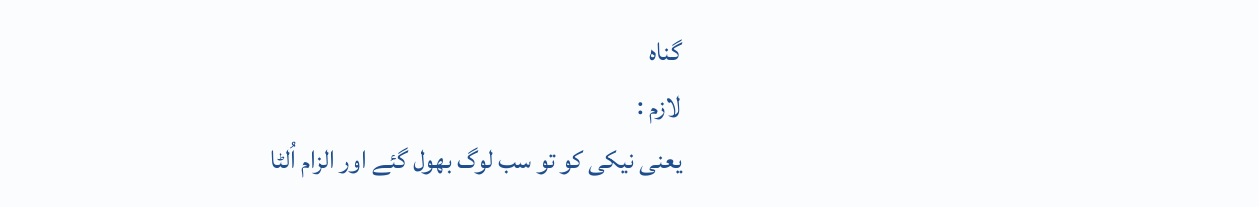گناہ
لازم :
یعنی نیکی کو تو سب لوگ بھول گئے اور الزام اُلٹا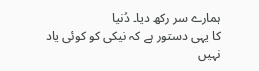ہمارے سر رکھ دیا۔ دُنیا
کا یہی دستور ہے کہ نیکی کو کوئی یاد نہیں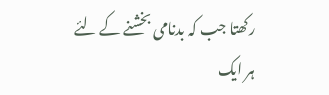رکھتا جب کہ بدنامی بخشنے کے لئے
ہر ایک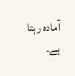آمادہ رہتا ہے۔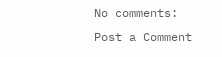No comments:
Post a Comment